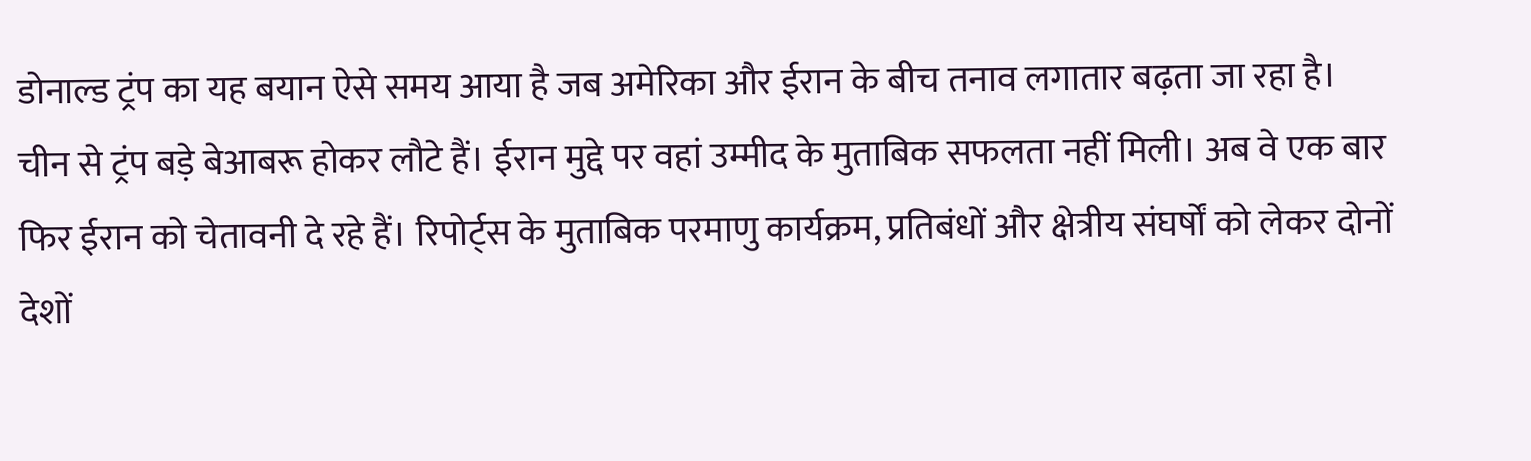डोनाल्ड ट्रंप का यह बयान ऐसे समय आया है जब अमेरिका और ईरान के बीच तनाव लगातार बढ़ता जा रहा है। चीन से ट्रंप बड़े बेआबरू होकर लौटे हैं। ईरान मुद्दे पर वहां उम्मीद के मुताबिक सफलता नहीं मिली। अब वे एक बार फिर ईरान को चेतावनी दे रहे हैं। रिपोर्ट्स के मुताबिक परमाणु कार्यक्रम, प्रतिबंधों और क्षेत्रीय संघर्षों को लेकर दोनों देशों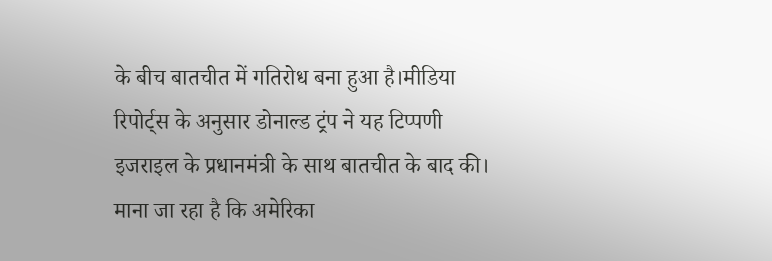के बीच बातचीत में गतिरोध बना हुआ है।मीडिया रिपोर्ट्स के अनुसार डोनाल्ड ट्रंप ने यह टिप्पणी इजराइल के प्रधानमंत्री के साथ बातचीत के बाद की। माना जा रहा है कि अमेरिका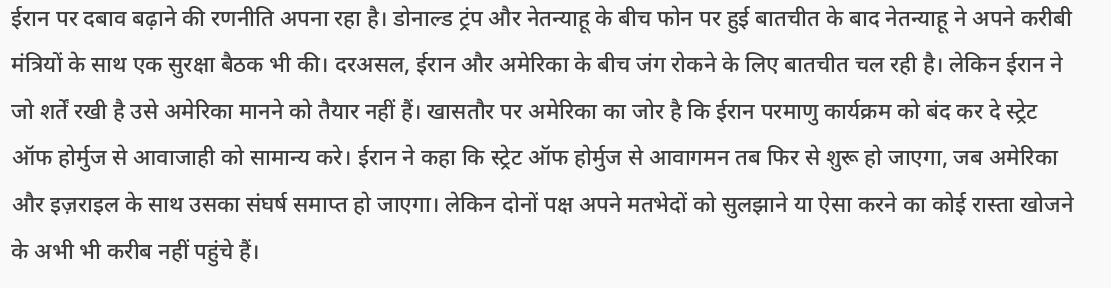ईरान पर दबाव बढ़ाने की रणनीति अपना रहा है। डोनाल्ड ट्रंप और नेतन्याहू के बीच फोन पर हुई बातचीत के बाद नेतन्याहू ने अपने करीबी मंत्रियों के साथ एक सुरक्षा बैठक भी की। दरअसल, ईरान और अमेरिका के बीच जंग रोकने के लिए बातचीत चल रही है। लेकिन ईरान ने जो शर्तें रखी है उसे अमेरिका मानने को तैयार नहीं हैं। खासतौर पर अमेरिका का जोर है कि ईरान परमाणु कार्यक्रम को बंद कर दे स्ट्रेट ऑफ होर्मुज से आवाजाही को सामान्य करे। ईरान ने कहा कि स्ट्रेट ऑफ होर्मुज से आवागमन तब फिर से शुरू हो जाएगा, जब अमेरिका और इज़राइल के साथ उसका संघर्ष समाप्त हो जाएगा। लेकिन दोनों पक्ष अपने मतभेदों को सुलझाने या ऐसा करने का कोई रास्ता खोजने के अभी भी करीब नहीं पहुंचे हैं।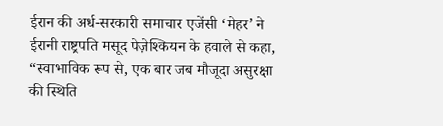ईरान की अर्ध-सरकारी समाचार एजेंसी ‘मेहर’ ने ईरानी राष्ट्रपति मसूद पेज़ेश्कियन के हवाले से कहा, “स्वाभाविक रूप से, एक बार जब मौजूदा असुरक्षा की स्थिति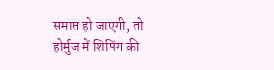समाप्त हो जाएगी, तो होर्मुज में शिपिंग की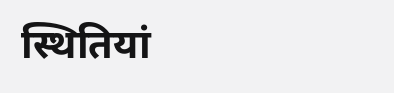स्थितियां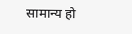सामान्य हो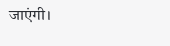जाएंगी।